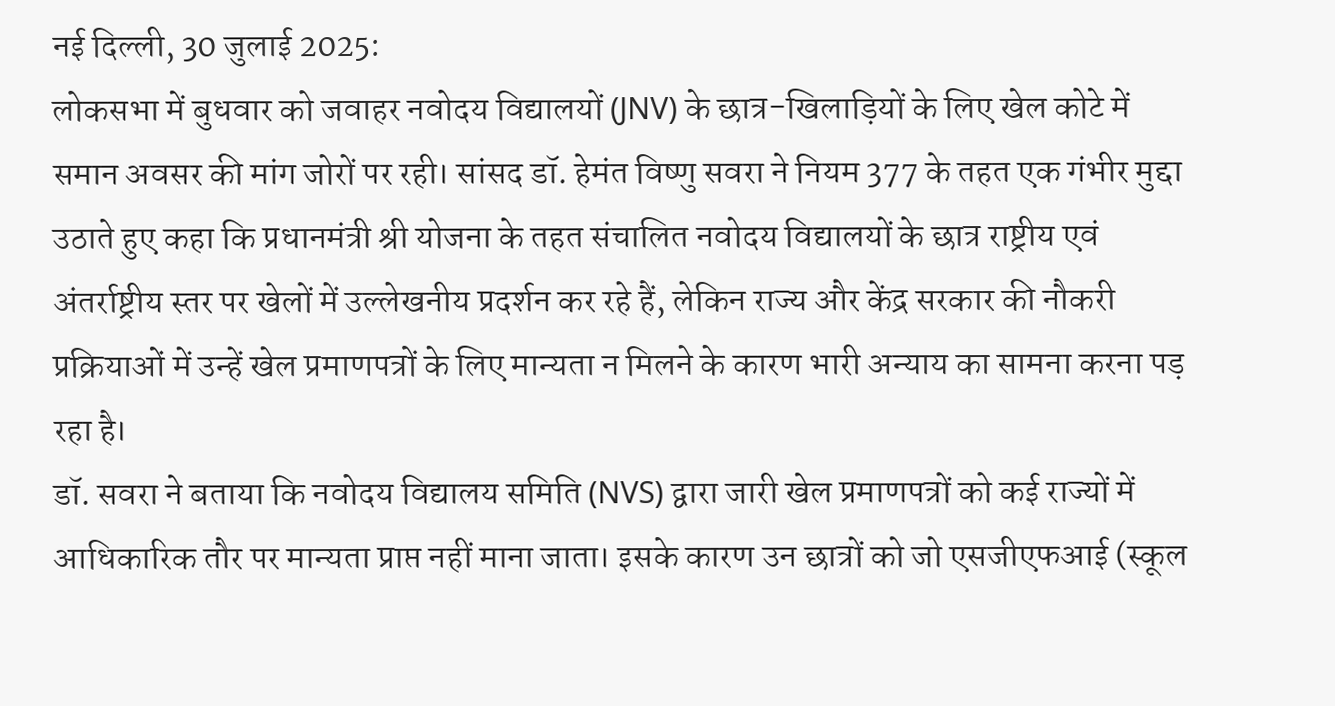नई दिल्ली, 30 जुलाई 2025:
लोकसभा में बुधवार को जवाहर नवोदय विद्यालयों (JNV) के छात्र-खिलाड़ियों के लिए खेल कोटे में समान अवसर की मांग जोरों पर रही। सांसद डॉ. हेमंत विष्णु सवरा ने नियम 377 के तहत एक गंभीर मुद्दा उठाते हुए कहा कि प्रधानमंत्री श्री योजना के तहत संचालित नवोदय विद्यालयों के छात्र राष्ट्रीय एवं अंतर्राष्ट्रीय स्तर पर खेलों में उल्लेखनीय प्रदर्शन कर रहे हैं, लेकिन राज्य और केंद्र सरकार की नौकरी प्रक्रियाओं में उन्हें खेल प्रमाणपत्रों के लिए मान्यता न मिलने के कारण भारी अन्याय का सामना करना पड़ रहा है।
डॉ. सवरा ने बताया कि नवोदय विद्यालय समिति (NVS) द्वारा जारी खेल प्रमाणपत्रों को कई राज्यों में आधिकारिक तौर पर मान्यता प्राप्त नहीं माना जाता। इसके कारण उन छात्रों को जो एसजीएफआई (स्कूल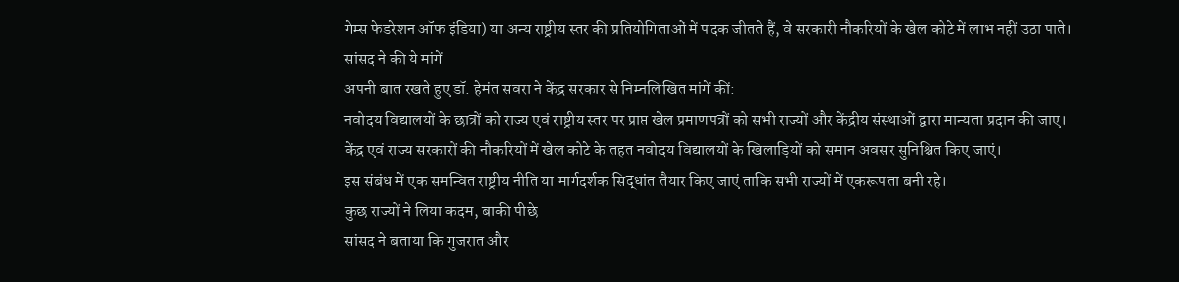गेम्स फेडरेशन ऑफ इंडिया) या अन्य राष्ट्रीय स्तर की प्रतियोगिताओं में पदक जीतते हैं, वे सरकारी नौकरियों के खेल कोटे में लाभ नहीं उठा पाते।
सांसद ने की ये मांगें
अपनी बात रखते हुए डॉ. हेमंत सवरा ने केंद्र सरकार से निम्नलिखित मांगें कीं:
नवोदय विद्यालयों के छात्रों को राज्य एवं राष्ट्रीय स्तर पर प्राप्त खेल प्रमाणपत्रों को सभी राज्यों और केंद्रीय संस्थाओं द्वारा मान्यता प्रदान की जाए।
केंद्र एवं राज्य सरकारों की नौकरियों में खेल कोटे के तहत नवोदय विद्यालयों के खिलाड़ियों को समान अवसर सुनिश्चित किए जाएं।
इस संबंध में एक समन्वित राष्ट्रीय नीति या मार्गदर्शक सिद्धांत तैयार किए जाएं ताकि सभी राज्यों में एकरूपता बनी रहे।
कुछ राज्यों ने लिया कदम, बाकी पीछे
सांसद ने बताया कि गुजरात और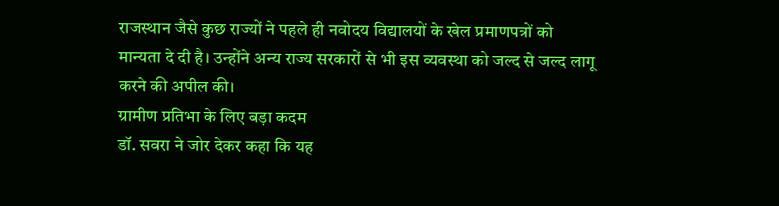राजस्थान जैसे कुछ राज्यों ने पहले ही नवोदय विद्यालयों के खेल प्रमाणपत्रों को मान्यता दे दी है। उन्होंने अन्य राज्य सरकारों से भी इस व्यवस्था को जल्द से जल्द लागू करने की अपील की।
ग्रामीण प्रतिभा के लिए बड़ा कदम
डॉ. सवरा ने जोर देकर कहा कि यह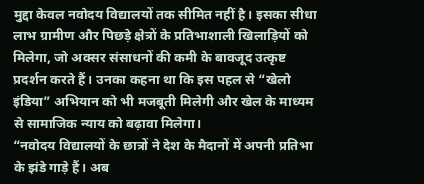मुद्दा केवल नवोदय विद्यालयों तक सीमित नहीं है। इसका सीधा लाभ ग्रामीण और पिछड़े क्षेत्रों के प्रतिभाशाली खिलाड़ियों को मिलेगा, जो अक्सर संसाधनों की कमी के बावजूद उत्कृष्ट प्रदर्शन करते हैं। उनका कहना था कि इस पहल से “खेलो इंडिया” अभियान को भी मजबूती मिलेगी और खेल के माध्यम से सामाजिक न्याय को बढ़ावा मिलेगा।
“नवोदय विद्यालयों के छात्रों ने देश के मैदानों में अपनी प्रतिभा के झंडे गाड़े हैं। अब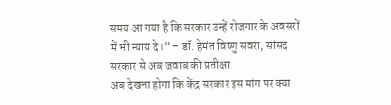समय आ गया है कि सरकार उन्हें रोजगार के अवसरों में भी न्याय दे।” – डॉ. हेमंत विष्णु सवरा, सांसद
सरकार से अब जवाब की प्रतीक्षा
अब देखना होगा कि केंद्र सरकार इस मांग पर क्या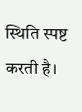स्थिति स्पष्ट करती है।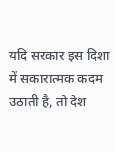यदि सरकार इस दिशा में सकारात्मक कदम उठाती है, तो देश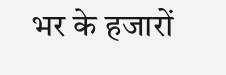भर के हजारों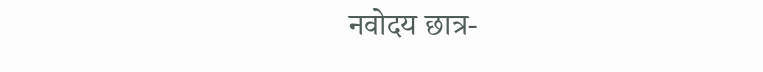नवोदय छात्र-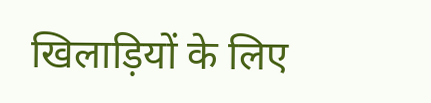खिलाड़ियों के लिए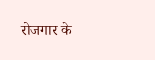रोजगार के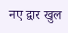नए द्वार खुल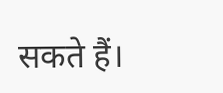सकते हैं।